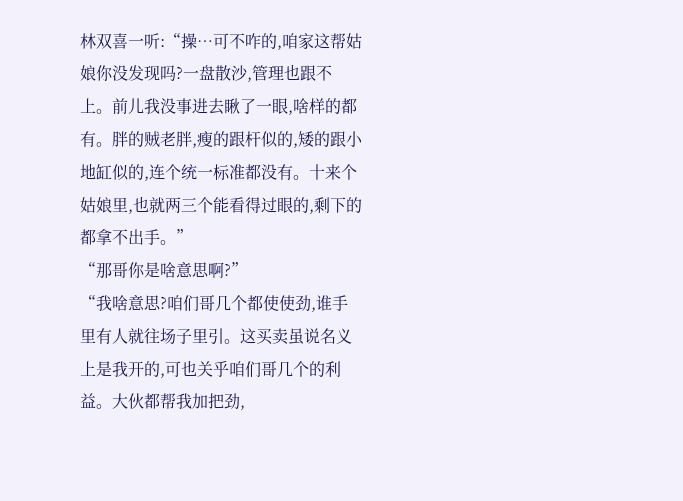林双喜一听:“操…可不咋的,咱家这帮姑娘你没发现吗?一盘散沙,管理也跟不上。前儿我没事进去瞅了一眼,啥样的都有。胖的贼老胖,瘦的跟杆似的,矮的跟小地缸似的,连个统一标准都没有。十来个姑娘里,也就两三个能看得过眼的,剩下的都拿不出手。”
“那哥你是啥意思啊?”
“我啥意思?咱们哥几个都使使劲,谁手里有人就往场子里引。这买卖虽说名义上是我开的,可也关乎咱们哥几个的利益。大伙都帮我加把劲,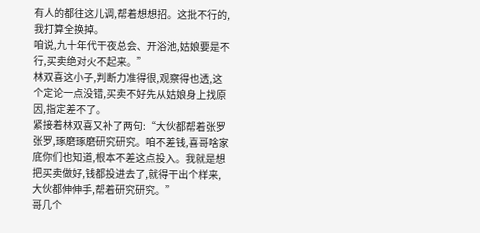有人的都往这儿调,帮着想想招。这批不行的,我打算全换掉。
咱说,九十年代干夜总会、开浴池,姑娘要是不行,买卖绝对火不起来。”
林双喜这小子,判断力准得很,观察得也透,这个定论一点没错,买卖不好先从姑娘身上找原因,指定差不了。
紧接着林双喜又补了两句:“大伙都帮着张罗张罗,琢磨琢磨研究研究。咱不差钱,喜哥啥家底你们也知道,根本不差这点投入。我就是想把买卖做好,钱都投进去了,就得干出个样来,大伙都伸伸手,帮着研究研究。”
哥几个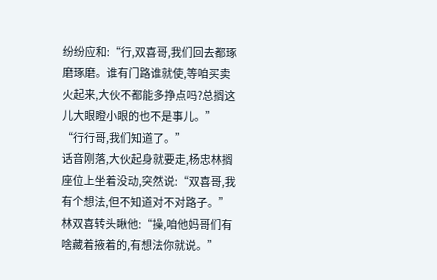纷纷应和:“行,双喜哥,我们回去都琢磨琢磨。谁有门路谁就使,等咱买卖火起来,大伙不都能多挣点吗?总搁这儿大眼瞪小眼的也不是事儿。”
“行行哥,我们知道了。”
话音刚落,大伙起身就要走,杨忠林搁座位上坐着没动,突然说:“双喜哥,我有个想法,但不知道对不对路子。”
林双喜转头瞅他:“操,咱他妈哥们有啥藏着掖着的,有想法你就说。”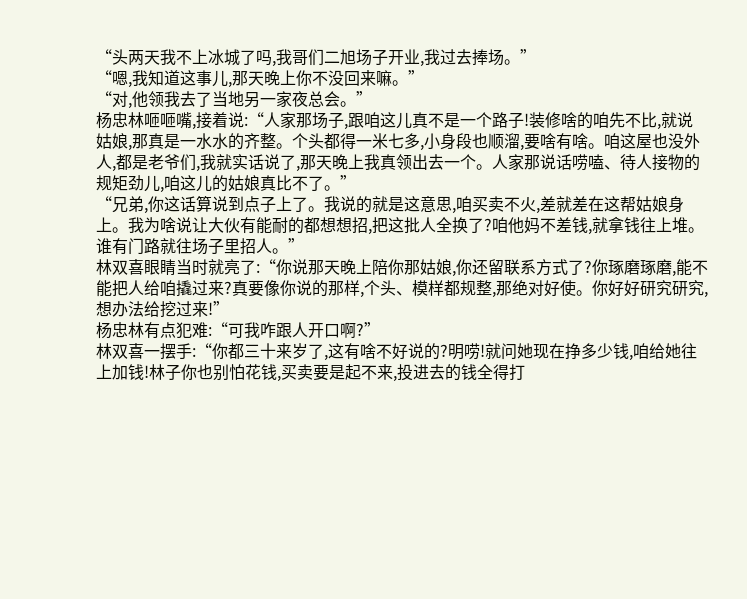“头两天我不上冰城了吗,我哥们二旭场子开业,我过去捧场。”
“嗯,我知道这事儿,那天晚上你不没回来嘛。”
“对,他领我去了当地另一家夜总会。”
杨忠林咂咂嘴,接着说:“人家那场子,跟咱这儿真不是一个路子!装修啥的咱先不比,就说姑娘,那真是一水水的齐整。个头都得一米七多,小身段也顺溜,要啥有啥。咱这屋也没外人,都是老爷们,我就实话说了,那天晚上我真领出去一个。人家那说话唠嗑、待人接物的规矩劲儿,咱这儿的姑娘真比不了。”
“兄弟,你这话算说到点子上了。我说的就是这意思,咱买卖不火,差就差在这帮姑娘身上。我为啥说让大伙有能耐的都想想招,把这批人全换了?咱他妈不差钱,就拿钱往上堆。谁有门路就往场子里招人。”
林双喜眼睛当时就亮了:“你说那天晚上陪你那姑娘,你还留联系方式了?你琢磨琢磨,能不能把人给咱撬过来?真要像你说的那样,个头、模样都规整,那绝对好使。你好好研究研究,想办法给挖过来!”
杨忠林有点犯难:“可我咋跟人开口啊?”
林双喜一摆手:“你都三十来岁了,这有啥不好说的?明唠!就问她现在挣多少钱,咱给她往上加钱!林子你也别怕花钱,买卖要是起不来,投进去的钱全得打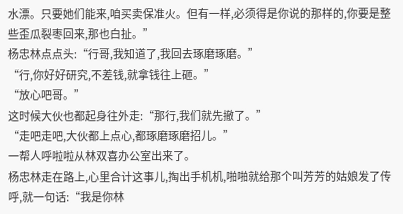水漂。只要她们能来,咱买卖保准火。但有一样,必须得是你说的那样的,你要是整些歪瓜裂枣回来,那也白扯。”
杨忠林点点头:“行哥,我知道了,我回去琢磨琢磨。”
“行,你好好研究,不差钱,就拿钱往上砸。”
“放心吧哥。”
这时候大伙也都起身往外走:“那行,我们就先撤了。”
“走吧走吧,大伙都上点心,都琢磨琢磨招儿。”
一帮人呼啦啦从林双喜办公室出来了。
杨忠林走在路上,心里合计这事儿,掏出手机机,啪啪就给那个叫芳芳的姑娘发了传呼,就一句话:“我是你林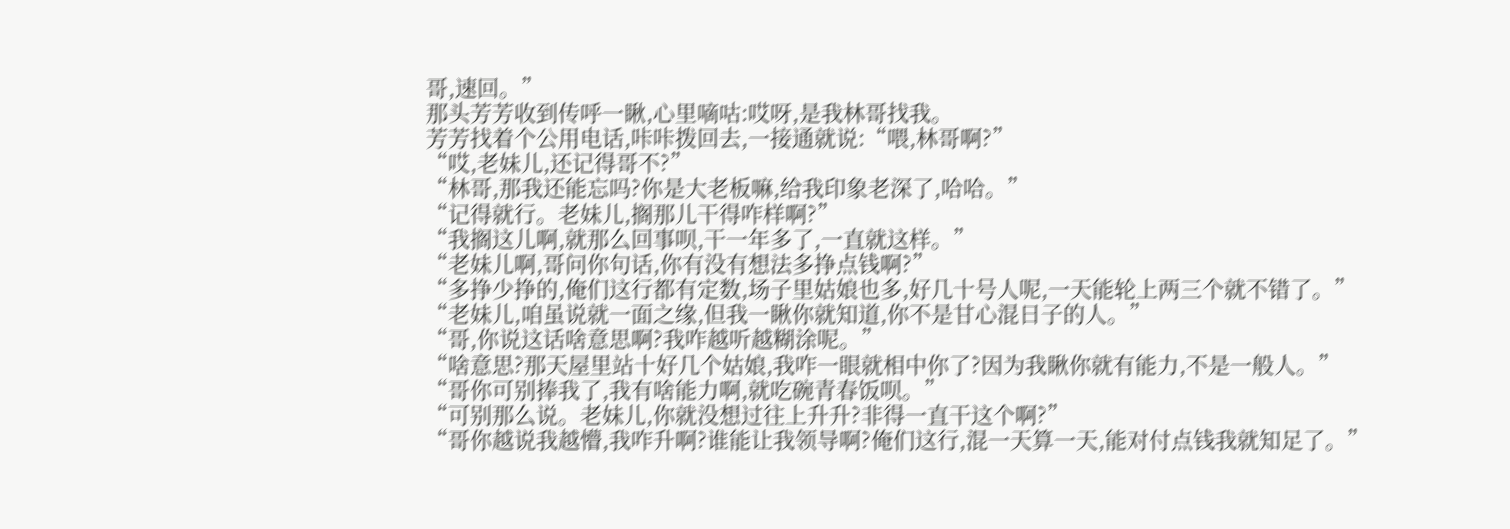哥,速回。”
那头芳芳收到传呼一瞅,心里嘀咕:哎呀,是我林哥找我。
芳芳找着个公用电话,咔咔拨回去,一接通就说:“喂,林哥啊?”
“哎,老妹儿,还记得哥不?”
“林哥,那我还能忘吗?你是大老板嘛,给我印象老深了,哈哈。”
“记得就行。老妹儿,搁那儿干得咋样啊?”
“我搁这儿啊,就那么回事呗,干一年多了,一直就这样。”
“老妹儿啊,哥问你句话,你有没有想法多挣点钱啊?”
“多挣少挣的,俺们这行都有定数,场子里姑娘也多,好几十号人呢,一天能轮上两三个就不错了。”
“老妹儿,咱虽说就一面之缘,但我一瞅你就知道,你不是甘心混日子的人。”
“哥,你说这话啥意思啊?我咋越听越糊涂呢。”
“啥意思?那天屋里站十好几个姑娘,我咋一眼就相中你了?因为我瞅你就有能力,不是一般人。”
“哥你可别捧我了,我有啥能力啊,就吃碗青春饭呗。”
“可别那么说。老妹儿,你就没想过往上升升?非得一直干这个啊?”
“哥你越说我越懵,我咋升啊?谁能让我领导啊?俺们这行,混一天算一天,能对付点钱我就知足了。”